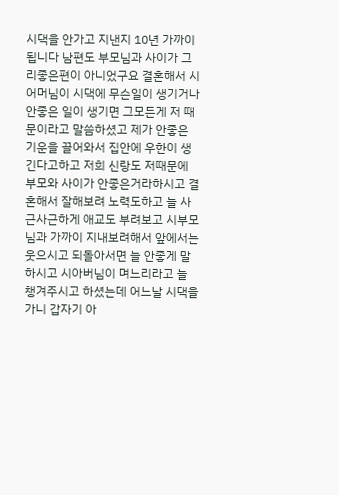시댁을 안가고 지낸지 10년 가까이 됩니다 남편도 부모님과 사이가 그리좋은편이 아니었구요 결혼해서 시어머님이 시댁에 무슨일이 생기거나 안좋은 일이 생기면 그모든게 저 때문이라고 말씀하셨고 제가 안좋은 기운을 끌어와서 집안에 우한이 생긴다고하고 저희 신랑도 저때문에 부모와 사이가 안좋은거라하시고 결혼해서 잘해보려 노력도하고 늘 사근사근하게 애교도 부려보고 시부모님과 가까이 지내보려해서 앞에서는 웃으시고 되돌아서면 늘 안좋게 말하시고 시아버님이 며느리라고 늘 챙겨주시고 하셨는데 어느날 시댁을 가니 갑자기 아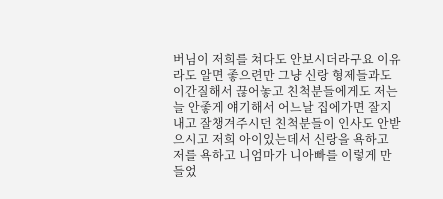버님이 저희를 쳐다도 안보시더라구요 이유라도 알면 좋으련만 그냥 신랑 형제들과도 이간질해서 끊어놓고 친척분들에게도 저는 늘 안좋게 얘기해서 어느날 집에가면 잘지내고 잘챙겨주시던 친척분들이 인사도 안받으시고 저희 아이있는데서 신랑을 욕하고 저를 욕하고 니엄마가 니아빠를 이렇게 만들었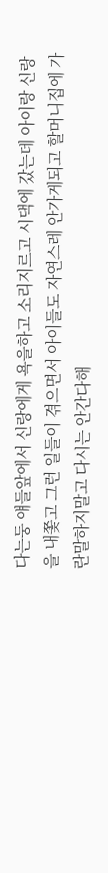다는둥 얘들앞에서 신랑에게 욕을하고 소리지르고 시댁에 갔는데 아이랑 신랑을 내쫓고 그런 일들이 겪으면서 아이들도 자연스레 안가게되고 할머니집에 가란말하지말고 다시는 안간다해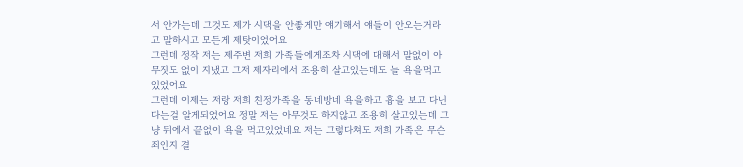서 안가는데 그것도 제가 시댁을 안좋게만 얘기해서 얘들이 안오는거라고 말하시고 모든게 제탓이었어요
그런데 정작 저는 제주변 저희 가족들에게조차 시댁에 대해서 말없이 아무짓도 없이 지냈고 그저 제자리에서 조용히 살고있는데도 늘 욕을먹고있었어요
그런데 이제는 저랑 저희 친정가족을 동네방네 욕을하고 흉을 보고 다닌다는걸 알게되었어요 정말 저는 아무것도 하지않고 조용히 살고있는데 그냥 뒤에서 끝없이 욕을 먹고있었네요 저는 그렇다쳐도 저희 가족은 무슨죄인지 결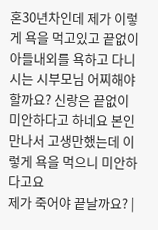혼30년차인데 제가 이렇게 욕을 먹고있고 끝없이 아들내외를 욕하고 다니시는 시부모님 어찌해야할까요? 신랑은 끝없이 미안하다고 하네요 본인만나서 고생만했는데 이렇게 욕을 먹으니 미안하다고요
제가 죽어야 끝날까요? |